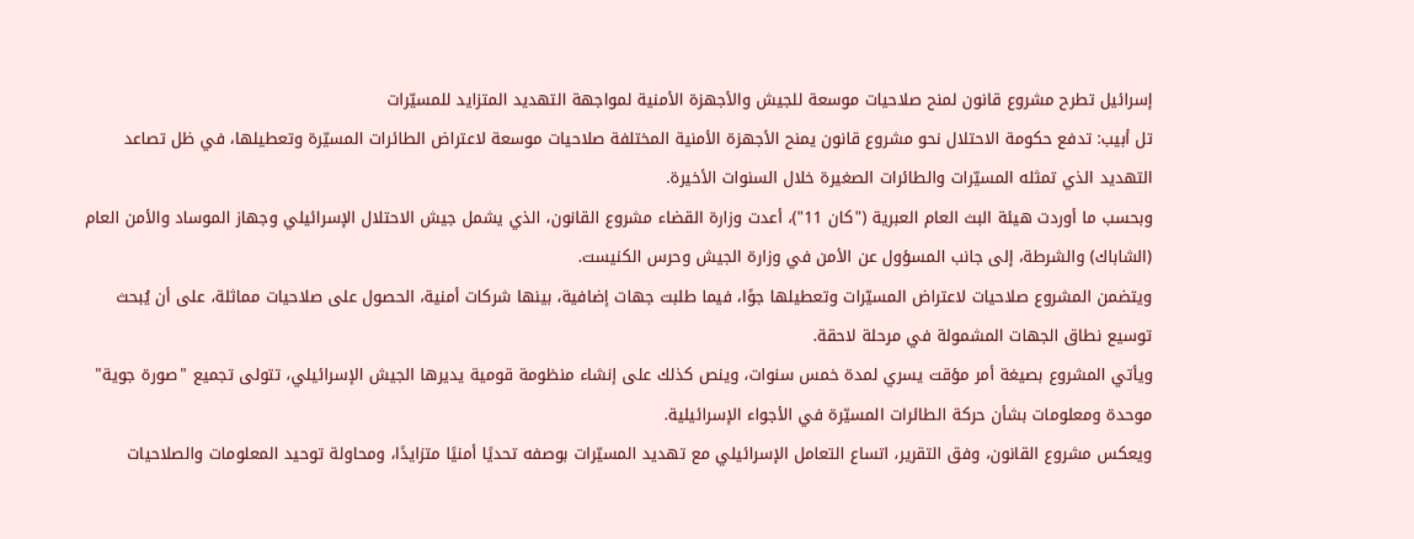إسرائيل تطرح مشروع قانون لمنح صلاحيات موسعة للجيش والأجهزة الأمنية لمواجهة التهديد المتزايد للمسيّرات
تل أبيب: تدفع حكومة الاحتلال نحو مشروع قانون يمنح الأجهزة الأمنية المختلفة صلاحيات موسعة لاعتراض الطائرات المسيّرة وتعطيلها، في ظل تصاعد التهديد الذي تمثله المسيّرات والطائرات الصغيرة خلال السنوات الأخيرة.
وبحسب ما أوردت هيئة البث العام العبرية ("كان 11")، أعدت وزارة القضاء مشروع القانون، الذي يشمل جيش الاحتلال الإسرائيلي وجهاز الموساد والأمن العام (الشاباك) والشرطة، إلى جانب المسؤول عن الأمن في وزارة الجيش وحرس الكنيست.
ويتضمن المشروع صلاحيات لاعتراض المسيّرات وتعطيلها جوًا، فيما طلبت جهات إضافية، بينها شركات أمنية، الحصول على صلاحيات مماثلة، على أن يُبحث توسيع نطاق الجهات المشمولة في مرحلة لاحقة.
ويأتي المشروع بصيغة أمر مؤقت يسري لمدة خمس سنوات، وينص كذلك على إنشاء منظومة قومية يديرها الجيش الإسرائيلي، تتولى تجميع "صورة جوية" موحدة ومعلومات بشأن حركة الطائرات المسيّرة في الأجواء الإسرائيلية.
ويعكس مشروع القانون، وفق التقرير، اتساع التعامل الإسرائيلي مع تهديد المسيّرات بوصفه تحديًا أمنيًا متزايدًا، ومحاولة توحيد المعلومات والصلاحيات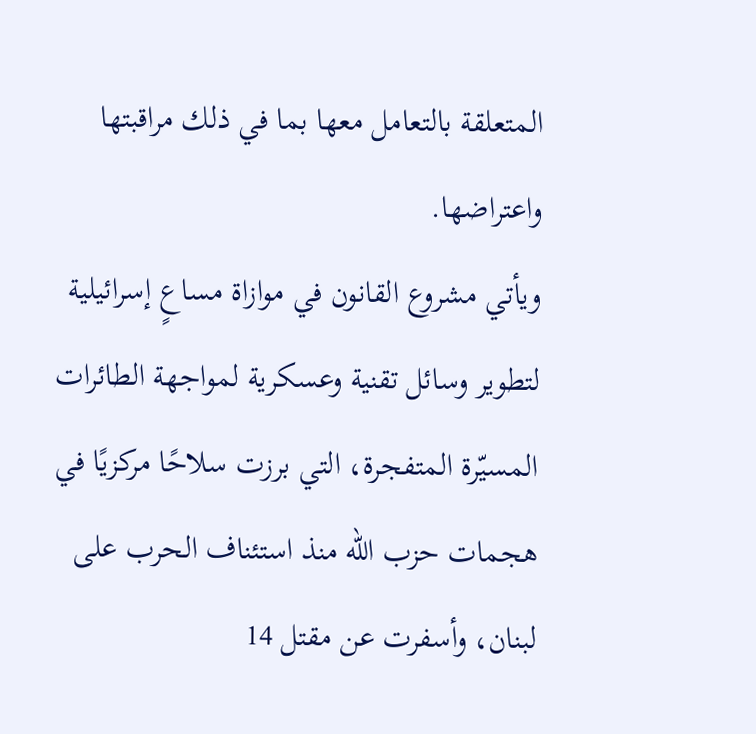المتعلقة بالتعامل معها بما في ذلك مراقبتها واعتراضها.
ويأتي مشروع القانون في موازاة مساعٍ إسرائيلية لتطوير وسائل تقنية وعسكرية لمواجهة الطائرات المسيّرة المتفجرة، التي برزت سلاحًا مركزيًا في هجمات حزب الله منذ استئناف الحرب على لبنان، وأسفرت عن مقتل 14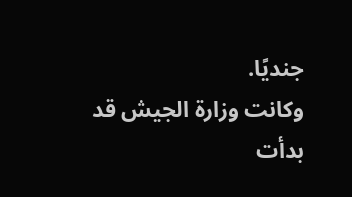جنديًا.
وكانت وزارة الجيش قد بدأت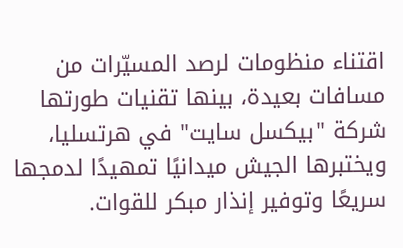اقتناء منظومات لرصد المسيّرات من مسافات بعيدة، بينها تقنيات طورتها شركة "بيكسل سايت" في هرتسليا، ويختبرها الجيش ميدانيًا تمهيدًا لدمجها سريعًا وتوفير إنذار مبكر للقوات.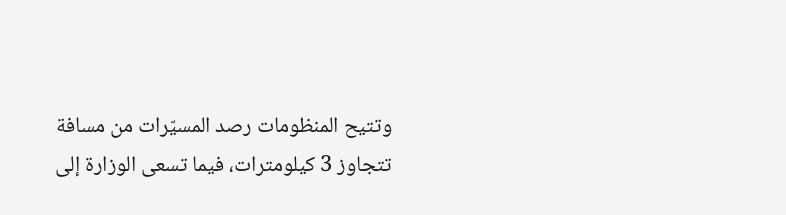وتتيح المنظومات رصد المسيّرات من مسافة تتجاوز 3 كيلومترات، فيما تسعى الوزارة إلى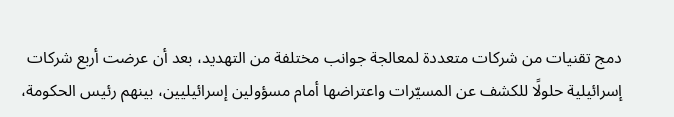دمج تقنيات من شركات متعددة لمعالجة جوانب مختلفة من التهديد، بعد أن عرضت أربع شركات إسرائيلية حلولًا للكشف عن المسيّرات واعتراضها أمام مسؤولين إسرائيليين، بينهم رئيس الحكومة،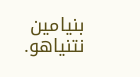بنيامين نتنياهو.